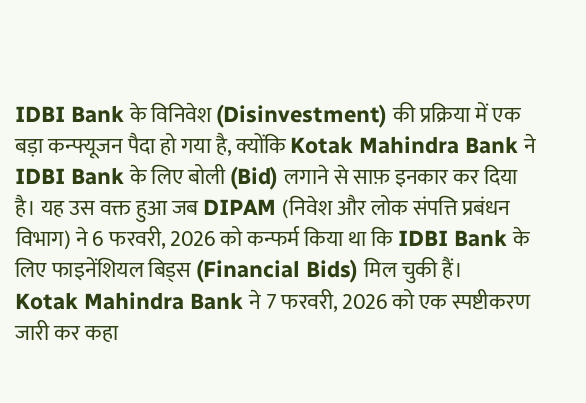IDBI Bank के विनिवेश (Disinvestment) की प्रक्रिया में एक बड़ा कन्फ्यूजन पैदा हो गया है, क्योंकि Kotak Mahindra Bank ने IDBI Bank के लिए बोली (Bid) लगाने से साफ़ इनकार कर दिया है। यह उस वक्त हुआ जब DIPAM (निवेश और लोक संपत्ति प्रबंधन विभाग) ने 6 फरवरी, 2026 को कन्फर्म किया था कि IDBI Bank के लिए फाइनेंशियल बिड्स (Financial Bids) मिल चुकी हैं।
Kotak Mahindra Bank ने 7 फरवरी, 2026 को एक स्पष्टीकरण जारी कर कहा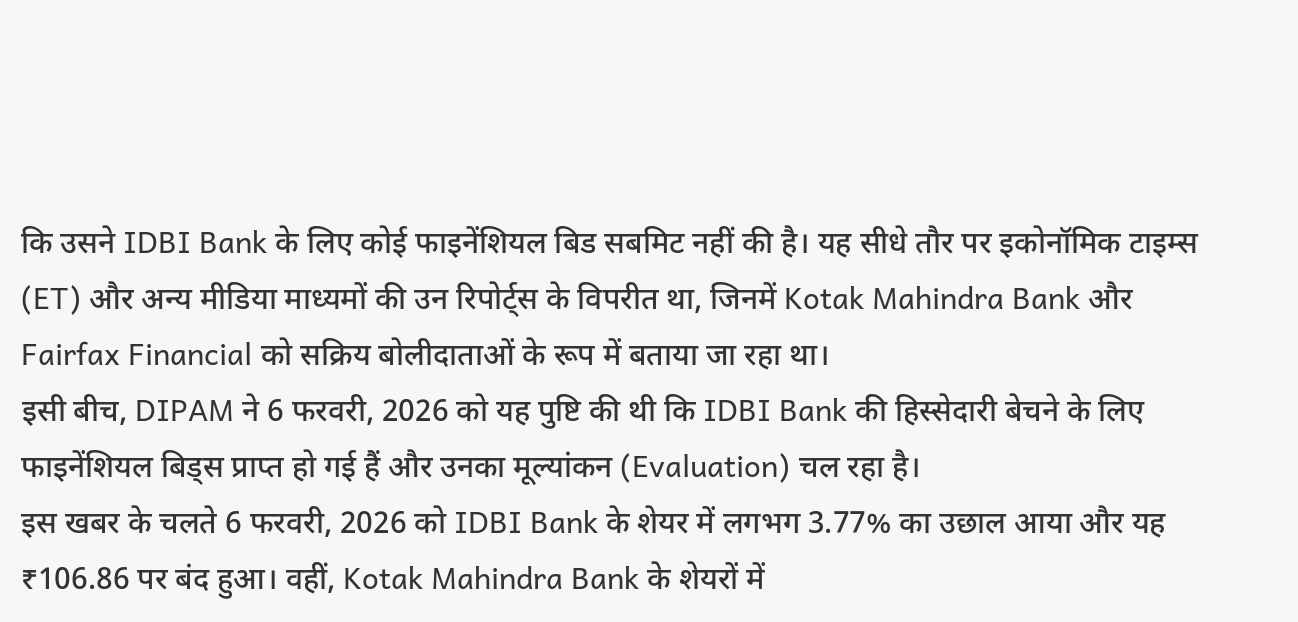कि उसने IDBI Bank के लिए कोई फाइनेंशियल बिड सबमिट नहीं की है। यह सीधे तौर पर इकोनॉमिक टाइम्स (ET) और अन्य मीडिया माध्यमों की उन रिपोर्ट्स के विपरीत था, जिनमें Kotak Mahindra Bank और Fairfax Financial को सक्रिय बोलीदाताओं के रूप में बताया जा रहा था।
इसी बीच, DIPAM ने 6 फरवरी, 2026 को यह पुष्टि की थी कि IDBI Bank की हिस्सेदारी बेचने के लिए फाइनेंशियल बिड्स प्राप्त हो गई हैं और उनका मूल्यांकन (Evaluation) चल रहा है।
इस खबर के चलते 6 फरवरी, 2026 को IDBI Bank के शेयर में लगभग 3.77% का उछाल आया और यह ₹106.86 पर बंद हुआ। वहीं, Kotak Mahindra Bank के शेयरों में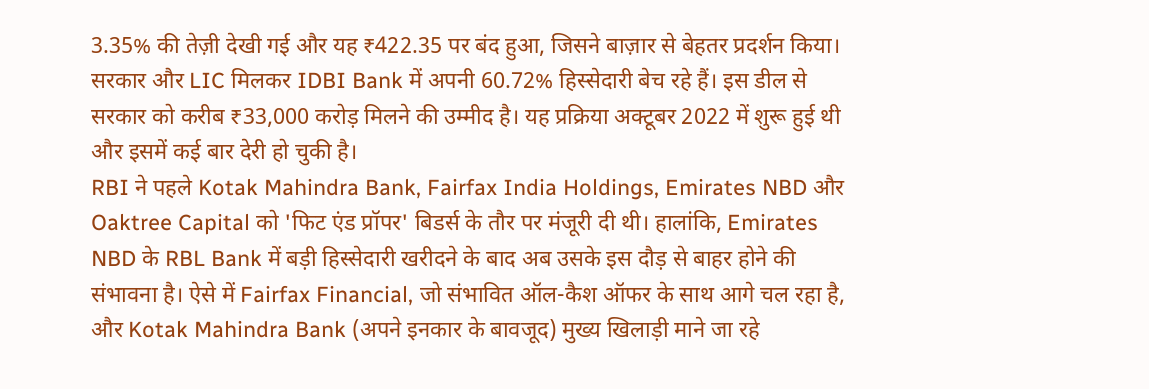3.35% की तेज़ी देखी गई और यह ₹422.35 पर बंद हुआ, जिसने बाज़ार से बेहतर प्रदर्शन किया।
सरकार और LIC मिलकर IDBI Bank में अपनी 60.72% हिस्सेदारी बेच रहे हैं। इस डील से सरकार को करीब ₹33,000 करोड़ मिलने की उम्मीद है। यह प्रक्रिया अक्टूबर 2022 में शुरू हुई थी और इसमें कई बार देरी हो चुकी है।
RBI ने पहले Kotak Mahindra Bank, Fairfax India Holdings, Emirates NBD और Oaktree Capital को 'फिट एंड प्रॉपर' बिडर्स के तौर पर मंजूरी दी थी। हालांकि, Emirates NBD के RBL Bank में बड़ी हिस्सेदारी खरीदने के बाद अब उसके इस दौड़ से बाहर होने की संभावना है। ऐसे में Fairfax Financial, जो संभावित ऑल-कैश ऑफर के साथ आगे चल रहा है, और Kotak Mahindra Bank (अपने इनकार के बावजूद) मुख्य खिलाड़ी माने जा रहे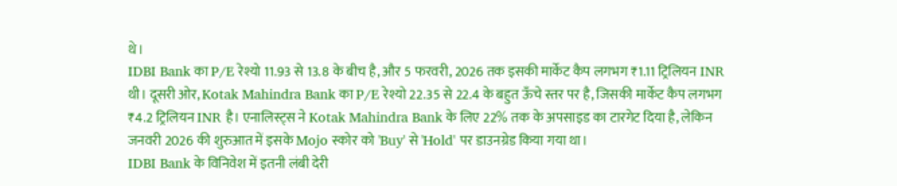थे।
IDBI Bank का P/E रेश्यो 11.93 से 13.8 के बीच है, और 5 फरवरी, 2026 तक इसकी मार्केट कैप लगभग ₹1.11 ट्रिलियन INR थी। दूसरी ओर, Kotak Mahindra Bank का P/E रेश्यो 22.35 से 22.4 के बहुत ऊँचे स्तर पर है, जिसकी मार्केट कैप लगभग ₹4.2 ट्रिलियन INR है। एनालिस्ट्स ने Kotak Mahindra Bank के लिए 22% तक के अपसाइड का टारगेट दिया है, लेकिन जनवरी 2026 की शुरुआत में इसके Mojo स्कोर को 'Buy' से 'Hold' पर डाउनग्रेड किया गया था।
IDBI Bank के विनिवेश में इतनी लंबी देरी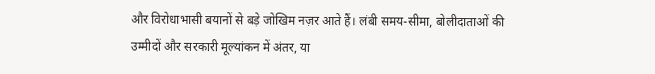और विरोधाभासी बयानों से बड़े जोखिम नज़र आते हैं। लंबी समय-सीमा, बोलीदाताओं की उम्मीदों और सरकारी मूल्यांकन में अंतर, या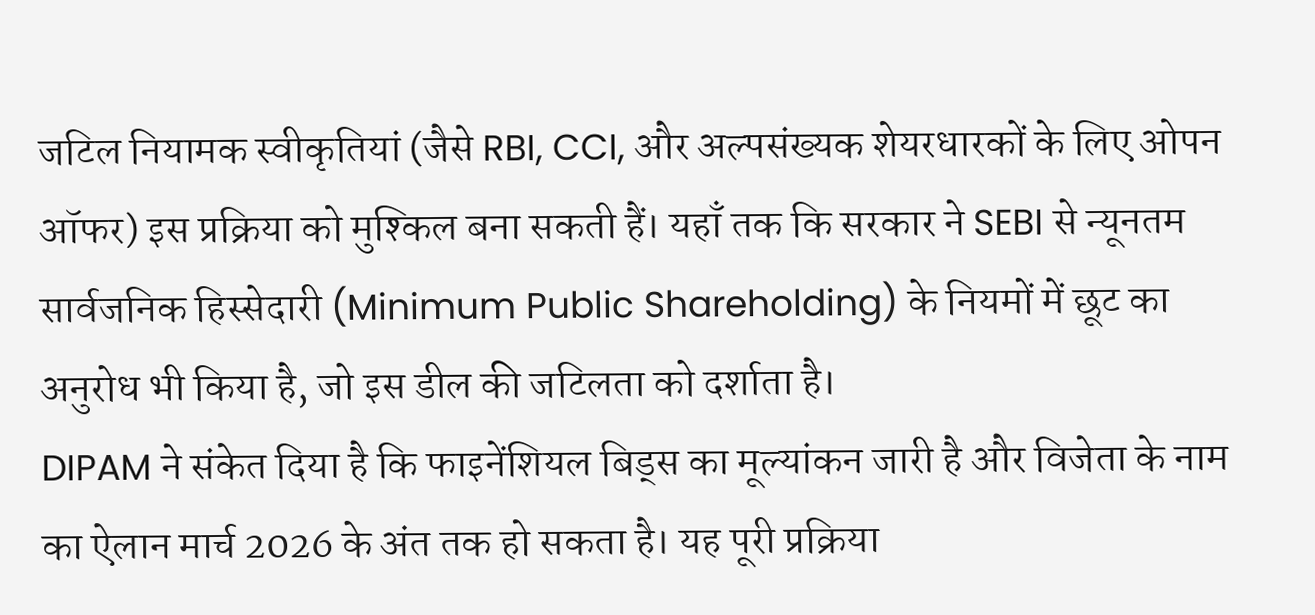जटिल नियामक स्वीकृतियां (जैसे RBI, CCI, और अल्पसंख्यक शेयरधारकों के लिए ओपन ऑफर) इस प्रक्रिया को मुश्किल बना सकती हैं। यहाँ तक कि सरकार ने SEBI से न्यूनतम सार्वजनिक हिस्सेदारी (Minimum Public Shareholding) के नियमों में छूट का अनुरोध भी किया है, जो इस डील की जटिलता को दर्शाता है।
DIPAM ने संकेत दिया है कि फाइनेंशियल बिड्स का मूल्यांकन जारी है और विजेता के नाम का ऐलान मार्च 2026 के अंत तक हो सकता है। यह पूरी प्रक्रिया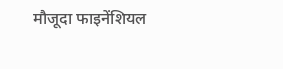मौजूदा फाइनेंशियल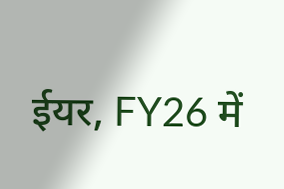ईयर, FY26 में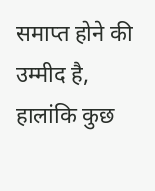समाप्त होने की उम्मीद है, हालांकि कुछ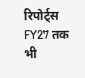रिपोर्ट्स FY27 तक भी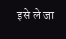इसे ले जा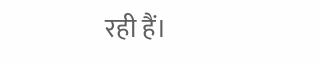रही हैं।